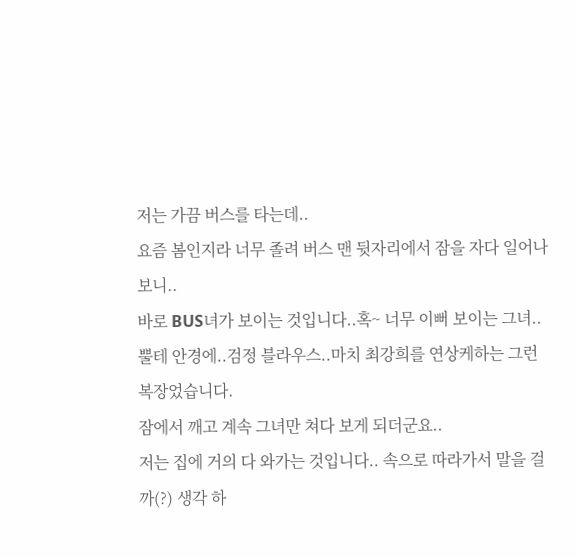저는 가끔 버스를 타는데..
요즘 봄인지라 너무 졸려 버스 맨 뒷자리에서 잠을 자다 일어나 보니..
바로 BUS녀가 보이는 것입니다..혹~ 너무 이뻐 보이는 그녀..
뿔테 안경에..검정 블라우스..마치 최강희를 연상케하는 그런 복장었습니다.
잠에서 깨고 계속 그녀만 쳐다 보게 되더군요..
저는 집에 거의 다 와가는 것입니다.. 속으로 따라가서 말을 걸까(?) 생각 하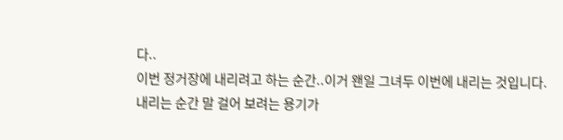다..
이번 정거장에 내리려고 하는 순간..이거 왠일 그녀두 이번에 내리는 것입니다.
내리는 순간 말 걸어 보려는 용기가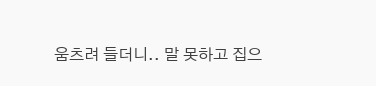움츠려 들더니.. 말 못하고 집으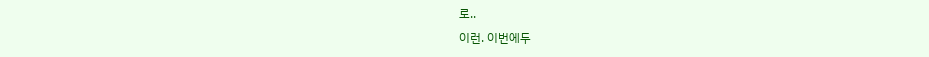로..
이런. 이번에두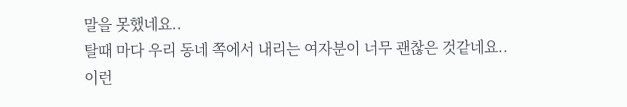말을 못했네요..
탈때 마다 우리 동네 쪽에서 내리는 여자분이 너무 괜찮은 것같네요..
이런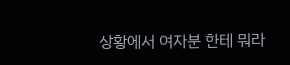상황에서 여자분 한테 뭐라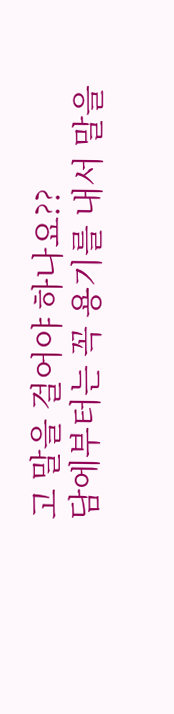고 말을 걸어야 하나요??
담에부터는 꼭 용기를 내서 말을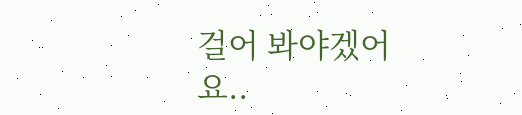걸어 봐야겠어요..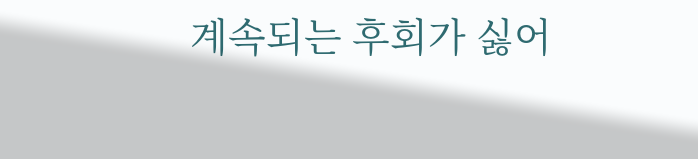계속되는 후회가 싫어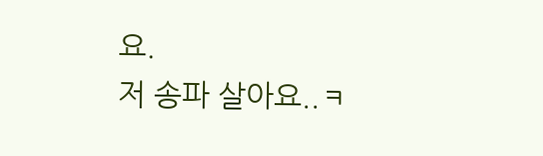요.
저 송파 살아요..ㅋ